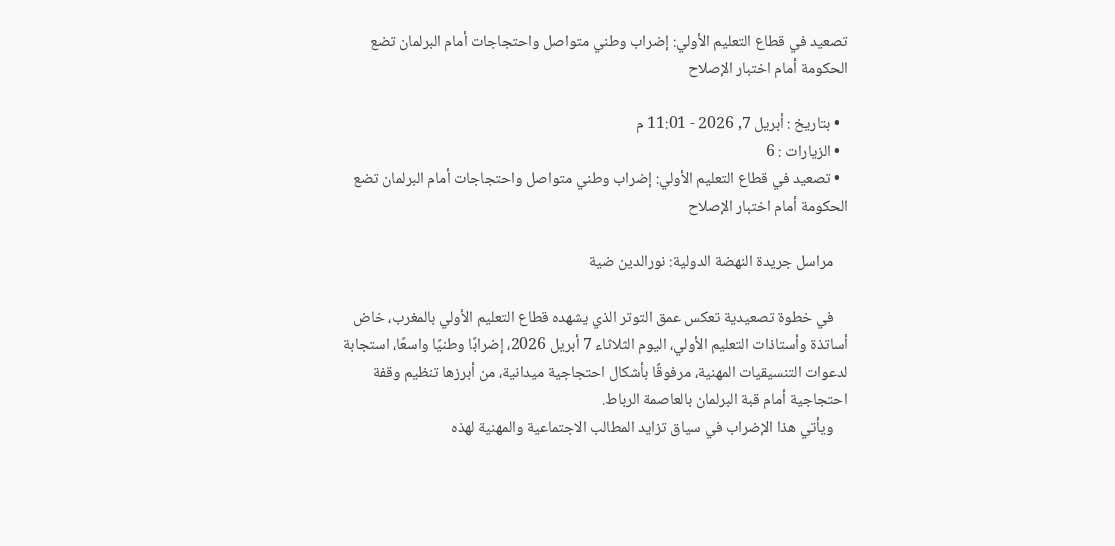تصعيد في قطاع التعليم الأولي: إضراب وطني متواصل واحتجاجات أمام البرلمان تضع الحكومة أمام اختبار الإصلاح

  • بتاريخ : أبريل 7, 2026 - 11:01 م
  • الزيارات : 6
  • تصعيد في قطاع التعليم الأولي: إضراب وطني متواصل واحتجاجات أمام البرلمان تضع الحكومة أمام اختبار الإصلاح

    مراسل جريدة النهضة الدولية: نورالدين ضية

    في خطوة تصعيدية تعكس عمق التوتر الذي يشهده قطاع التعليم الأولي بالمغرب، خاض أساتذة وأستاذات التعليم الأولي، اليوم الثلاثاء 7 أبريل 2026، إضرابًا وطنيًا واسعًا، استجابة لدعوات التنسيقيات المهنية، مرفوقًا بأشكال احتجاجية ميدانية، من أبرزها تنظيم وقفة احتجاجية أمام قبة البرلمان بالعاصمة الرباط.
    ويأتي هذا الإضراب في سياق تزايد المطالب الاجتماعية والمهنية لهذه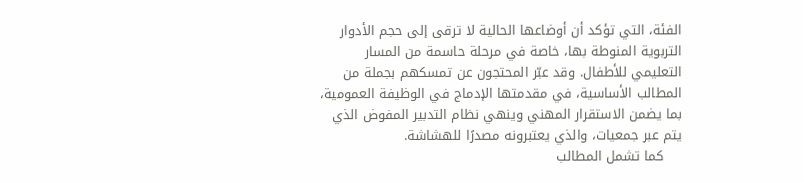الفئة، التي تؤكد أن أوضاعها الحالية لا ترقى إلى حجم الأدوار التربوية المنوطة بها، خاصة في مرحلة حاسمة من المسار التعليمي للأطفال. وقد عبّر المحتجون عن تمسكهم بجملة من المطالب الأساسية، في مقدمتها الإدماج في الوظيفة العمومية، بما يضمن الاستقرار المهني وينهي نظام التدبير المفوض الذي يتم عبر جمعيات، والذي يعتبرونه مصدرًا للهشاشة.
    كما تشمل المطالب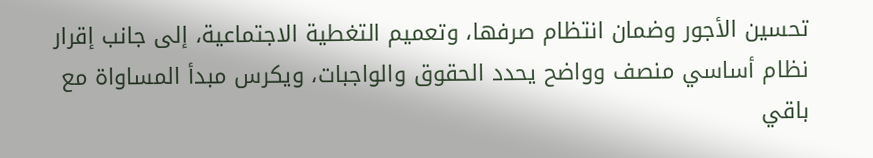تحسين الأجور وضمان انتظام صرفها، وتعميم التغطية الاجتماعية، إلى جانب إقرار نظام أساسي منصف وواضح يحدد الحقوق والواجبات، ويكرس مبدأ المساواة مع باقي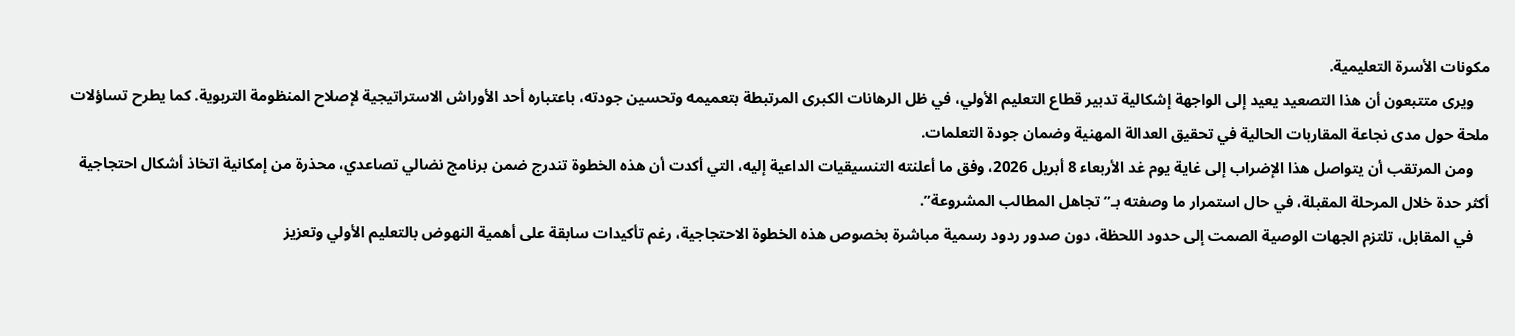مكونات الأسرة التعليمية.
    ويرى متتبعون أن هذا التصعيد يعيد إلى الواجهة إشكالية تدبير قطاع التعليم الأولي، في ظل الرهانات الكبرى المرتبطة بتعميمه وتحسين جودته، باعتباره أحد الأوراش الاستراتيجية لإصلاح المنظومة التربوية. كما يطرح تساؤلات ملحة حول مدى نجاعة المقاربات الحالية في تحقيق العدالة المهنية وضمان جودة التعلمات.
    ومن المرتقب أن يتواصل هذا الإضراب إلى غاية يوم غد الأربعاء 8 أبريل 2026، وفق ما أعلنته التنسيقيات الداعية إليه، التي أكدت أن هذه الخطوة تندرج ضمن برنامج نضالي تصاعدي، محذرة من إمكانية اتخاذ أشكال احتجاجية أكثر حدة خلال المرحلة المقبلة، في حال استمرار ما وصفته بـ”تجاهل المطالب المشروعة”.
    في المقابل، تلتزم الجهات الوصية الصمت إلى حدود اللحظة، دون صدور ردود رسمية مباشرة بخصوص هذه الخطوة الاحتجاجية، رغم تأكيدات سابقة على أهمية النهوض بالتعليم الأولي وتعزيز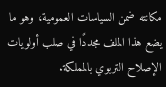مكانته ضمن السياسات العمومية، وهو ما يضع هذا الملف مجددًا في صلب أولويات الإصلاح التربوي بالمملكة.